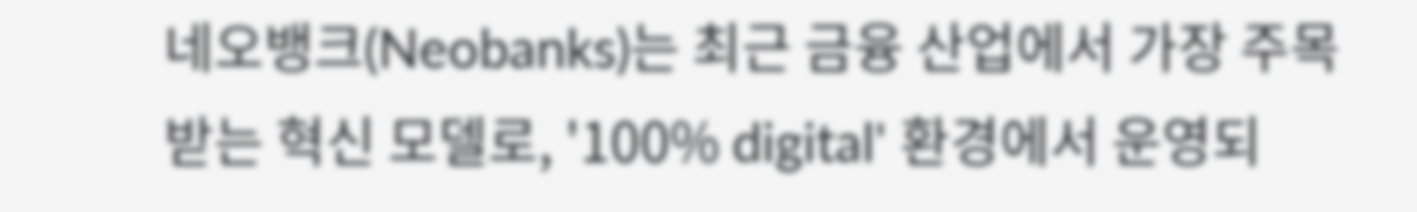네오뱅크(Neobanks)는 최근 금융 산업에서 가장 주목받는 혁신 모델로, '100% digital' 환경에서 운영되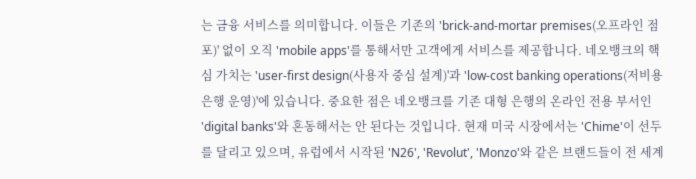는 금융 서비스를 의미합니다. 이들은 기존의 'brick-and-mortar premises(오프라인 점포)' 없이 오직 'mobile apps'를 통해서만 고객에게 서비스를 제공합니다. 네오뱅크의 핵심 가치는 'user-first design(사용자 중심 설계)'과 'low-cost banking operations(저비용 은행 운영)'에 있습니다. 중요한 점은 네오뱅크를 기존 대형 은행의 온라인 전용 부서인 'digital banks'와 혼동해서는 안 된다는 것입니다. 현재 미국 시장에서는 'Chime'이 선두를 달리고 있으며, 유럽에서 시작된 'N26', 'Revolut', 'Monzo'와 같은 브랜드들이 전 세계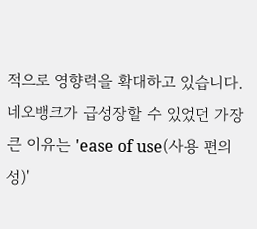적으로 영향력을 확대하고 있습니다.
네오뱅크가 급성장할 수 있었던 가장 큰 이유는 'ease of use(사용 편의성)'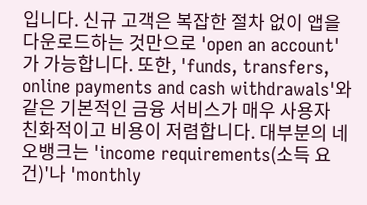입니다. 신규 고객은 복잡한 절차 없이 앱을 다운로드하는 것만으로 'open an account'가 가능합니다. 또한, 'funds, transfers, online payments and cash withdrawals'와 같은 기본적인 금융 서비스가 매우 사용자 친화적이고 비용이 저렴합니다. 대부분의 네오뱅크는 'income requirements(소득 요건)'나 'monthly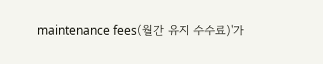maintenance fees(월간 유지 수수료)'가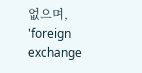없으며, 'foreign exchange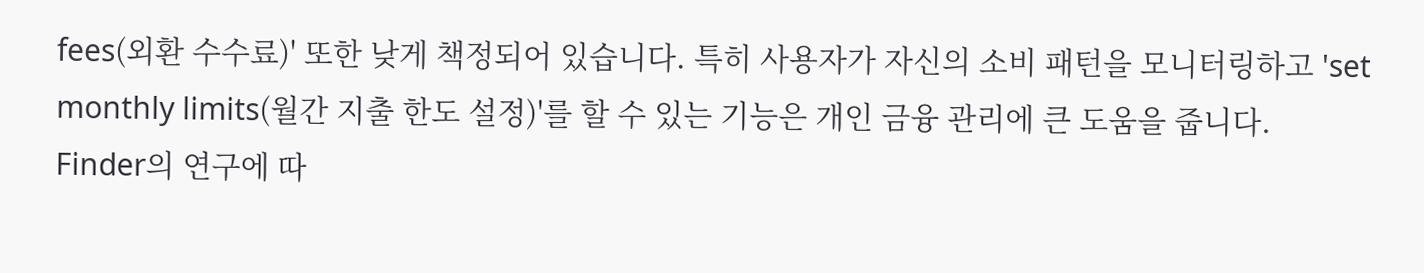fees(외환 수수료)' 또한 낮게 책정되어 있습니다. 특히 사용자가 자신의 소비 패턴을 모니터링하고 'set monthly limits(월간 지출 한도 설정)'를 할 수 있는 기능은 개인 금융 관리에 큰 도움을 줍니다.
Finder의 연구에 따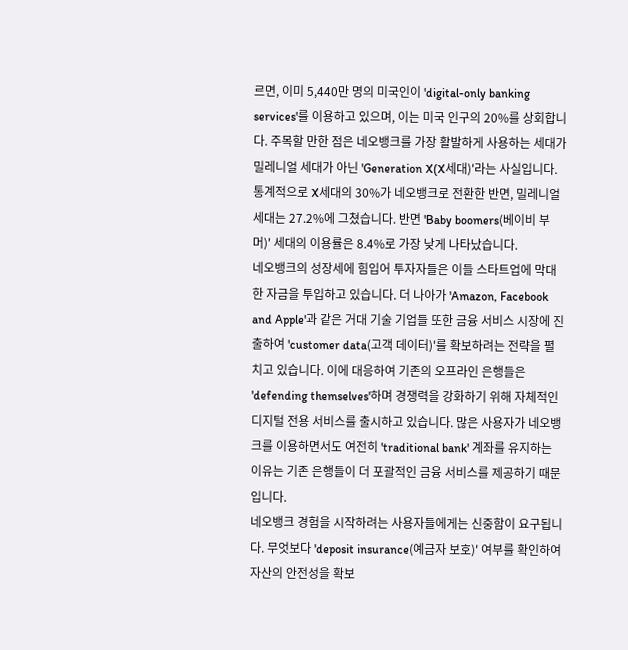르면, 이미 5,440만 명의 미국인이 'digital-only banking services'를 이용하고 있으며, 이는 미국 인구의 20%를 상회합니다. 주목할 만한 점은 네오뱅크를 가장 활발하게 사용하는 세대가 밀레니얼 세대가 아닌 'Generation X(X세대)'라는 사실입니다. 통계적으로 X세대의 30%가 네오뱅크로 전환한 반면, 밀레니얼 세대는 27.2%에 그쳤습니다. 반면 'Baby boomers(베이비 부머)' 세대의 이용률은 8.4%로 가장 낮게 나타났습니다.
네오뱅크의 성장세에 힘입어 투자자들은 이들 스타트업에 막대한 자금을 투입하고 있습니다. 더 나아가 'Amazon, Facebook and Apple'과 같은 거대 기술 기업들 또한 금융 서비스 시장에 진출하여 'customer data(고객 데이터)'를 확보하려는 전략을 펼치고 있습니다. 이에 대응하여 기존의 오프라인 은행들은 'defending themselves'하며 경쟁력을 강화하기 위해 자체적인 디지털 전용 서비스를 출시하고 있습니다. 많은 사용자가 네오뱅크를 이용하면서도 여전히 'traditional bank' 계좌를 유지하는 이유는 기존 은행들이 더 포괄적인 금융 서비스를 제공하기 때문입니다.
네오뱅크 경험을 시작하려는 사용자들에게는 신중함이 요구됩니다. 무엇보다 'deposit insurance(예금자 보호)' 여부를 확인하여 자산의 안전성을 확보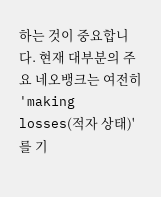하는 것이 중요합니다. 현재 대부분의 주요 네오뱅크는 여전히 'making losses(적자 상태)'를 기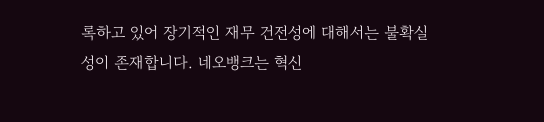록하고 있어 장기적인 재무 건전성에 대해서는 불확실성이 존재합니다. 네오뱅크는 혁신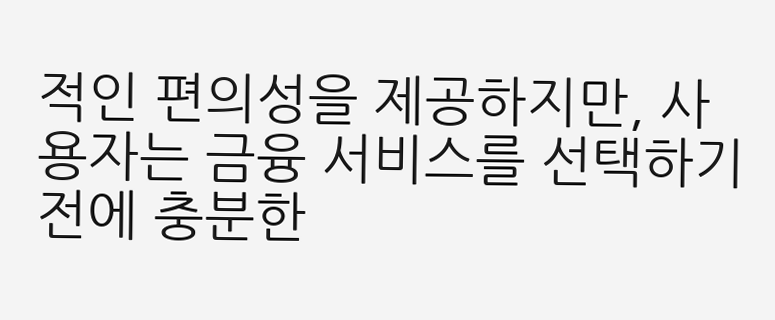적인 편의성을 제공하지만, 사용자는 금융 서비스를 선택하기 전에 충분한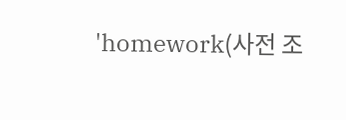'homework(사전 조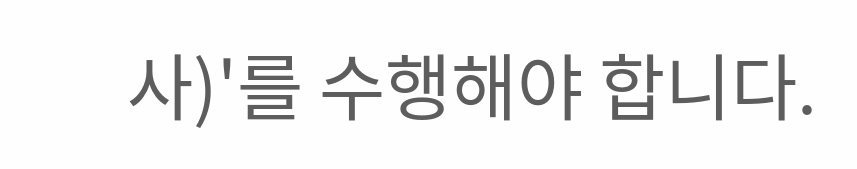사)'를 수행해야 합니다.